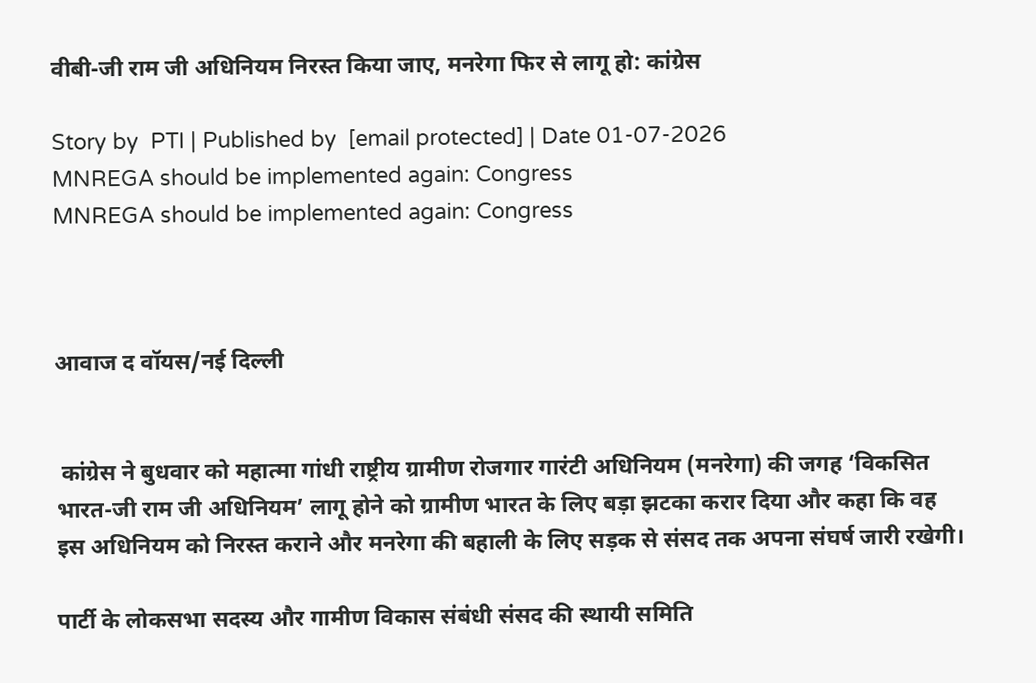वीबी-जी राम जी अधिनियम निरस्त किया जाए, मनरेगा फिर से लागू हो: कांग्रेस

Story by  PTI | Published by  [email protected] | Date 01-07-2026
MNREGA should be implemented again: Congress
MNREGA should be implemented again: Congress



आवाज द वॉयस/नई दिल्ली


 कांग्रेस ने बुधवार को महात्मा गांधी राष्ट्रीय ग्रामीण रोजगार गारंटी अधिनियम (मनरेगा) की जगह ‘विकसित भारत-जी राम जी अधिनियम’ लागू होने को ग्रामीण भारत के लिए बड़ा झटका करार दिया और कहा कि वह इस अधिनियम को निरस्त कराने और मनरेगा की बहाली के लिए सड़क से संसद तक अपना संघर्ष जारी रखेगी।

पार्टी के लोकसभा सदस्य और गामीण विकास संबंधी संसद की स्थायी समिति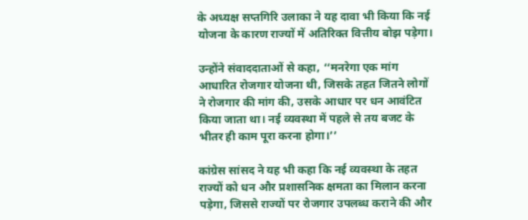के अध्यक्ष सप्तगिरि उलाका ने यह दावा भी किया कि नई योजना के कारण राज्यों में अतिरिक्त वित्तीय बोझ पड़ेगा।

उन्होंने संवाददाताओं से कहा, ‘‘मनरेगा एक मांग आधारित रोजगार योजना थी, जिसके तहत जितने लोगों ने रोजगार की मांग की, उसके आधार पर धन आवंटित किया जाता था। नई व्यवस्था में पहले से तय बजट के भीतर ही काम पूरा करना होगा।’’

कांग्रेस सांसद ने यह भी कहा कि नई व्यवस्था के तहत राज्यों को धन और प्रशासनिक क्षमता का मिलान करना पड़ेगा, जिससे राज्यों पर रोजगार उपलब्ध कराने की और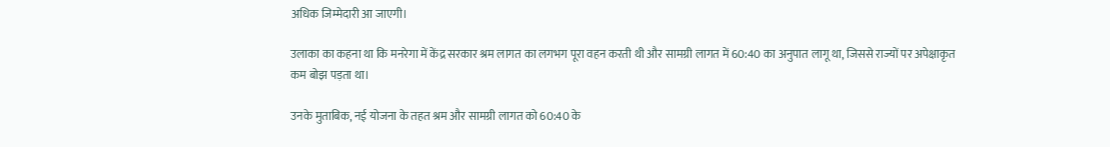अधिक जिम्मेदारी आ जाएगी।

उलाका का कहना था कि मनरेगा में केंद्र सरकार श्रम लागत का लगभग पूरा वहन करती थी और सामग्री लागत में 60:40 का अनुपात लागू था, जिससे राज्यों पर अपेक्षाकृत कम बोझ पड़ता था।

उनके मुताबिक, नई योजना के तहत श्रम और सामग्री लागत को 60:40 के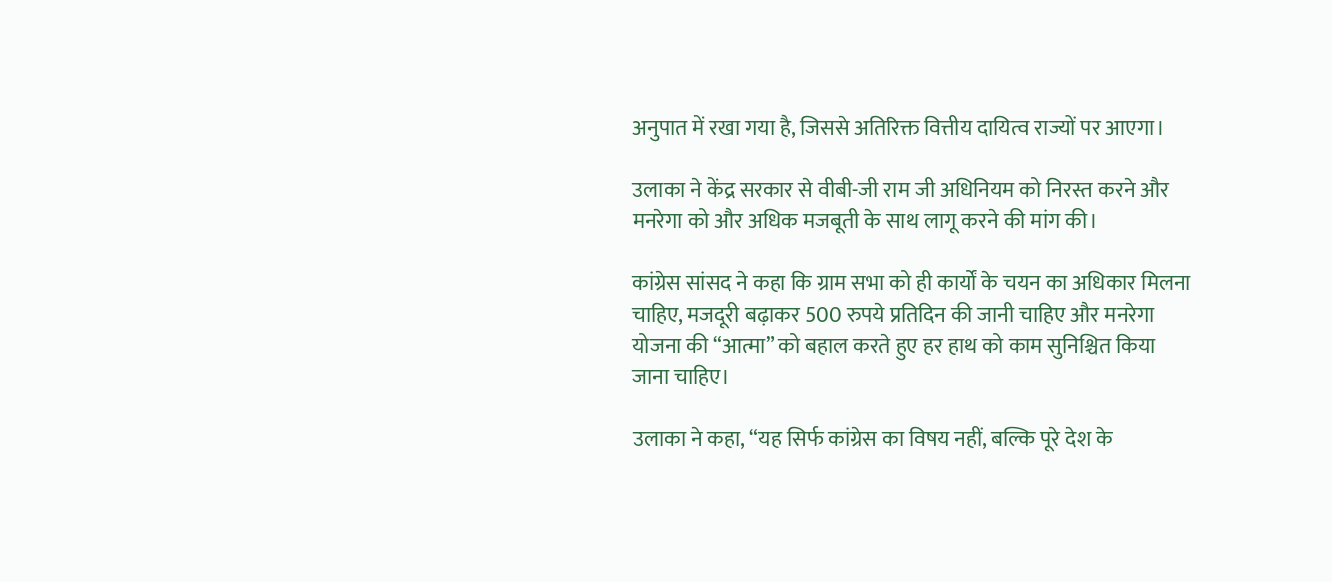अनुपात में रखा गया है, जिससे अतिरिक्त वित्तीय दायित्व राज्यों पर आएगा।

उलाका ने केंद्र सरकार से वीबी-जी राम जी अधिनियम को निरस्त करने और मनरेगा को और अधिक मजबूती के साथ लागू करने की मांग की।

कांग्रेस सांसद ने कहा कि ग्राम सभा को ही कार्यों के चयन का अधिकार मिलना चाहिए, मजदूरी बढ़ाकर 500 रुपये प्रतिदिन की जानी चाहिए और मनरेगा योजना की “आत्मा” को बहाल करते हुए हर हाथ को काम सुनिश्चित किया जाना चाहिए।

उलाका ने कहा, “यह सिर्फ कांग्रेस का विषय नहीं, बल्कि पूरे देश के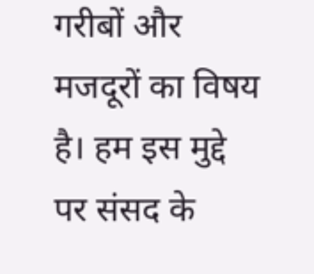गरीबों और मजदूरों का विषय है। हम इस मुद्दे पर संसद के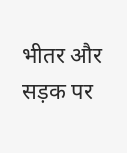भीतर और सड़क पर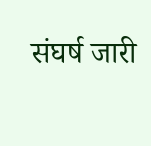संघर्ष जारी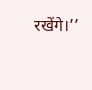रखेंगे।’’